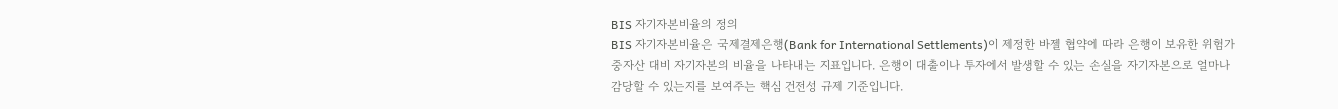BIS 자기자본비율의 정의
BIS 자기자본비율은 국제결제은행(Bank for International Settlements)이 제정한 바젤 협약에 따라 은행이 보유한 위험가중자산 대비 자기자본의 비율을 나타내는 지표입니다. 은행이 대출이나 투자에서 발생할 수 있는 손실을 자기자본으로 얼마나 감당할 수 있는지를 보여주는 핵심 건전성 규제 기준입니다.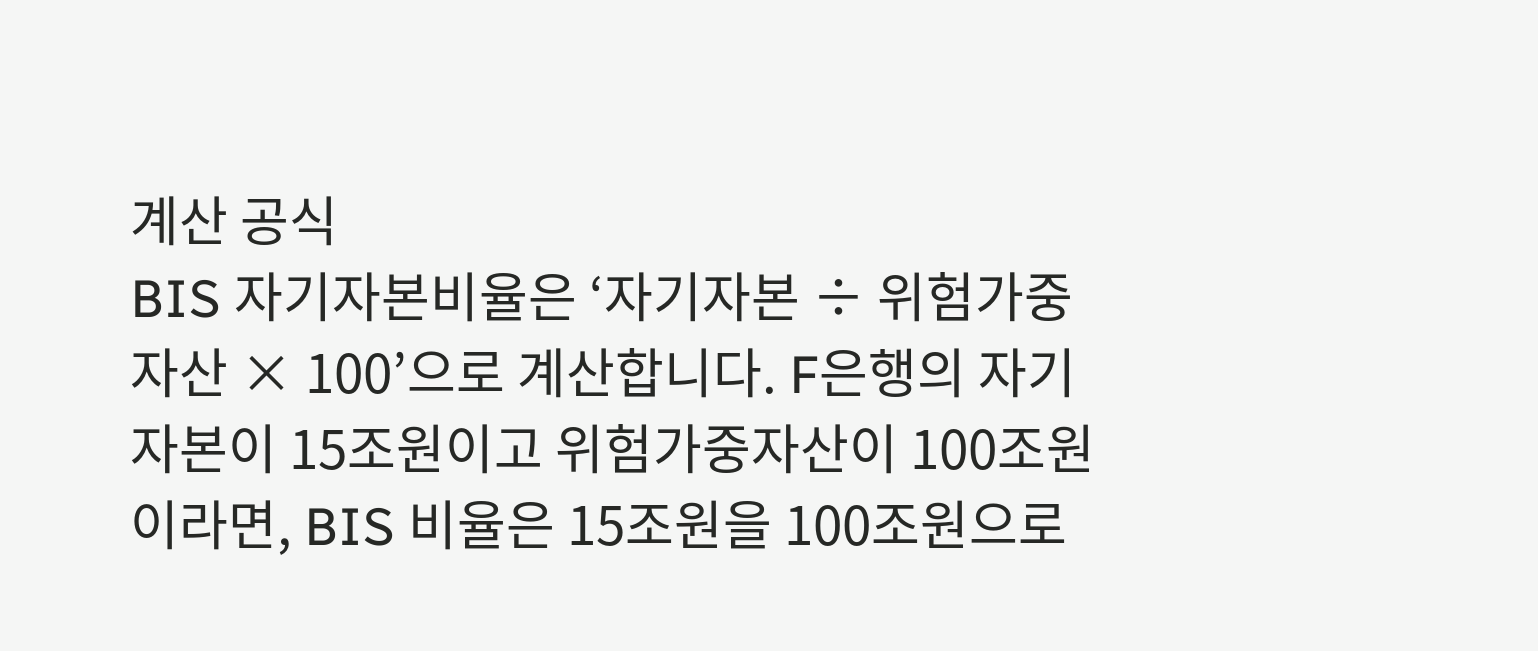계산 공식
BIS 자기자본비율은 ‘자기자본 ÷ 위험가중자산 × 100’으로 계산합니다. F은행의 자기자본이 15조원이고 위험가중자산이 100조원이라면, BIS 비율은 15조원을 100조원으로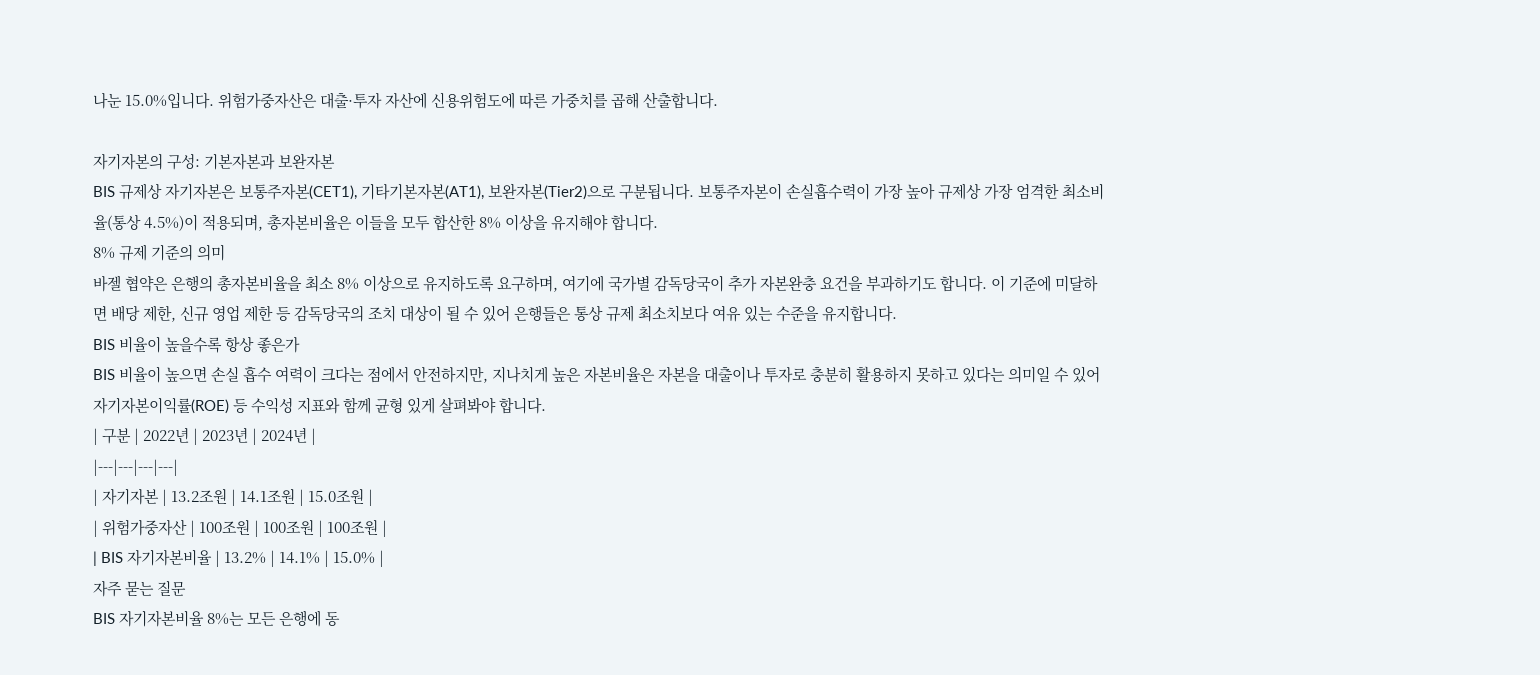나눈 15.0%입니다. 위험가중자산은 대출·투자 자산에 신용위험도에 따른 가중치를 곱해 산출합니다.

자기자본의 구성: 기본자본과 보완자본
BIS 규제상 자기자본은 보통주자본(CET1), 기타기본자본(AT1), 보완자본(Tier2)으로 구분됩니다. 보통주자본이 손실흡수력이 가장 높아 규제상 가장 엄격한 최소비율(통상 4.5%)이 적용되며, 총자본비율은 이들을 모두 합산한 8% 이상을 유지해야 합니다.
8% 규제 기준의 의미
바젤 협약은 은행의 총자본비율을 최소 8% 이상으로 유지하도록 요구하며, 여기에 국가별 감독당국이 추가 자본완충 요건을 부과하기도 합니다. 이 기준에 미달하면 배당 제한, 신규 영업 제한 등 감독당국의 조치 대상이 될 수 있어 은행들은 통상 규제 최소치보다 여유 있는 수준을 유지합니다.
BIS 비율이 높을수록 항상 좋은가
BIS 비율이 높으면 손실 흡수 여력이 크다는 점에서 안전하지만, 지나치게 높은 자본비율은 자본을 대출이나 투자로 충분히 활용하지 못하고 있다는 의미일 수 있어 자기자본이익률(ROE) 등 수익성 지표와 함께 균형 있게 살펴봐야 합니다.
| 구분 | 2022년 | 2023년 | 2024년 |
|---|---|---|---|
| 자기자본 | 13.2조원 | 14.1조원 | 15.0조원 |
| 위험가중자산 | 100조원 | 100조원 | 100조원 |
| BIS 자기자본비율 | 13.2% | 14.1% | 15.0% |
자주 묻는 질문
BIS 자기자본비율 8%는 모든 은행에 동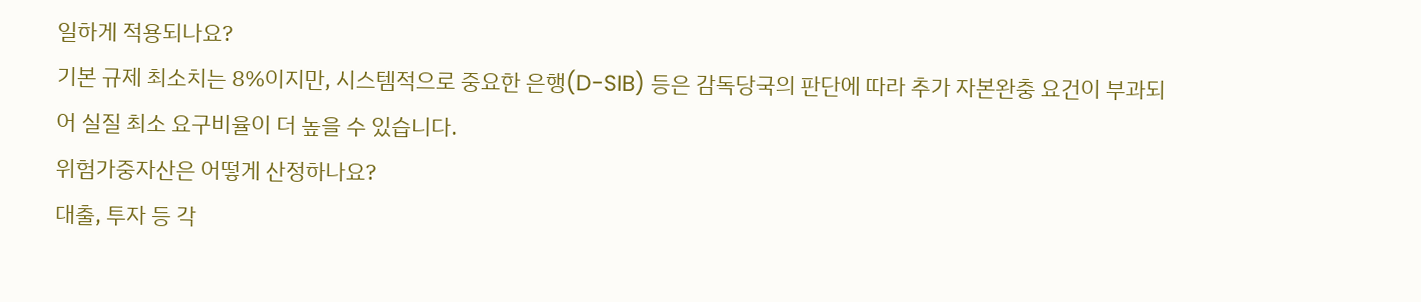일하게 적용되나요?
기본 규제 최소치는 8%이지만, 시스템적으로 중요한 은행(D-SIB) 등은 감독당국의 판단에 따라 추가 자본완충 요건이 부과되어 실질 최소 요구비율이 더 높을 수 있습니다.
위험가중자산은 어떻게 산정하나요?
대출, 투자 등 각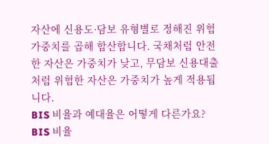자산에 신용도·담보 유형별로 정해진 위험가중치를 곱해 합산합니다. 국채처럼 안전한 자산은 가중치가 낮고, 무담보 신용대출처럼 위험한 자산은 가중치가 높게 적용됩니다.
BIS 비율과 예대율은 어떻게 다른가요?
BIS 비율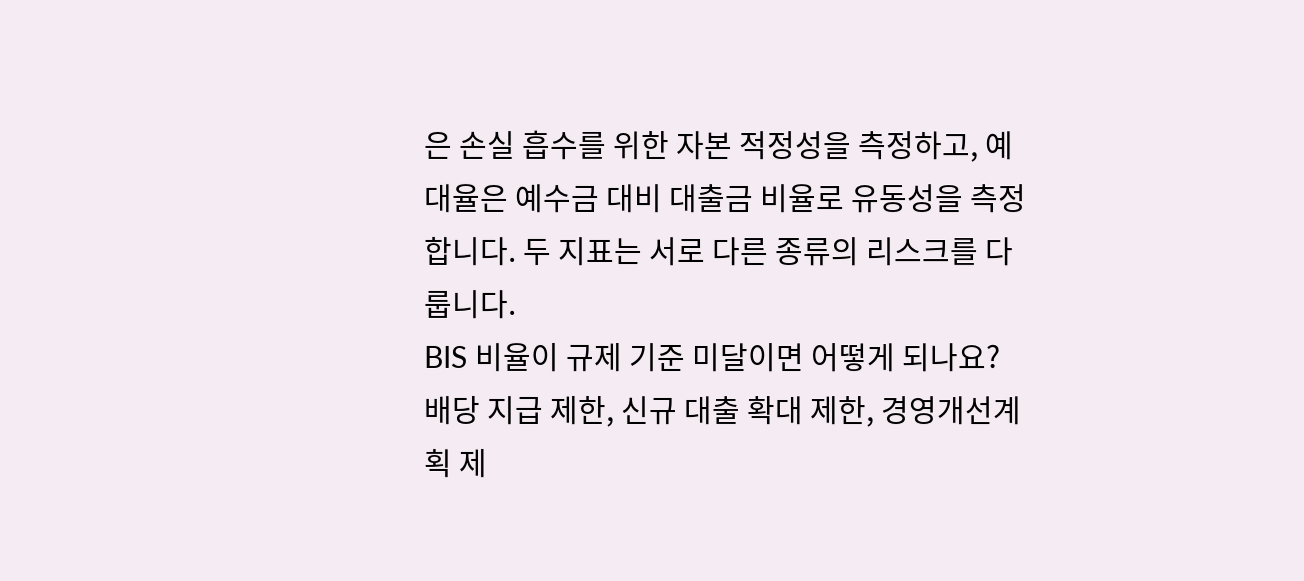은 손실 흡수를 위한 자본 적정성을 측정하고, 예대율은 예수금 대비 대출금 비율로 유동성을 측정합니다. 두 지표는 서로 다른 종류의 리스크를 다룹니다.
BIS 비율이 규제 기준 미달이면 어떻게 되나요?
배당 지급 제한, 신규 대출 확대 제한, 경영개선계획 제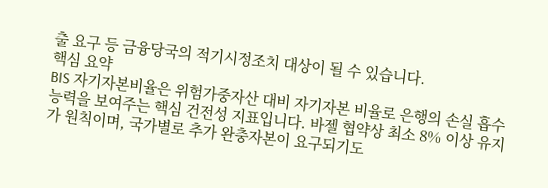출 요구 등 금융당국의 적기시정조치 대상이 될 수 있습니다.
핵심 요약
BIS 자기자본비율은 위험가중자산 대비 자기자본 비율로 은행의 손실 흡수 능력을 보여주는 핵심 건전성 지표입니다. 바젤 협약상 최소 8% 이상 유지가 원칙이며, 국가별로 추가 완충자본이 요구되기도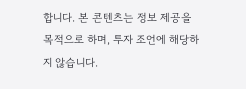합니다. 본 콘텐츠는 정보 제공을 목적으로 하며, 투자 조언에 해당하지 않습니다.